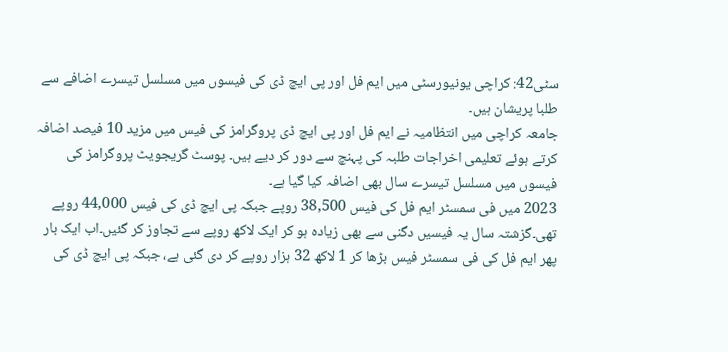سٹی42: کراچی یونیورسٹی میں ایم فل اور پی ایچ ڈی کی فیسوں میں مسلسل تیسرے اضافے سے طلبا پریشان ہیں۔
جامعہ کراچی میں انتظامیہ نے ایم فل اور پی ایچ ڈی پروگرامز کی فیس میں مزید 10 فیصد اضافہ کرتے ہوئے تعلیمی اخراجات طلبہ کی پہنچ سے دور کر دیے ہیں۔ پوسٹ گریجویٹ پروگرامز کی فیسوں میں مسلسل تیسرے سال بھی اضافہ کیا گیا ہے۔
2023 میں فی سمسٹر ایم فل کی فیس 38,500 روپے جبکہ پی ایچ ڈی کی فیس 44,000 روپے تھی۔گزشتہ سال یہ فیسیں دگنی سے بھی زیادہ ہو کر ایک لاکھ روپے سے تجاوز کر گئیں۔اب ایک بار پھر ایم فل کی فی سمسٹر فیس بڑھا کر 1 لاکھ 32 ہزار روپے کر دی گئی ہے، جبکہ پی ایچ ڈی کی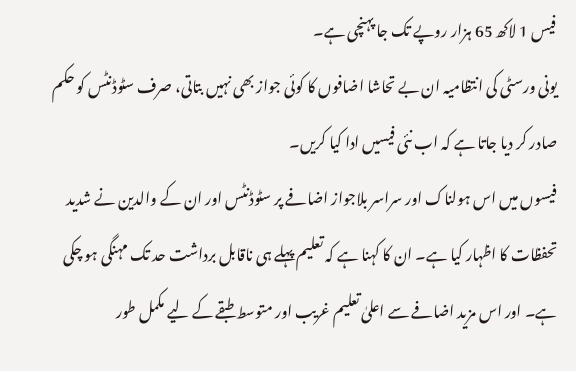فیس 1 لاکھ 65 ہزار روپے تک جا پہنچی ہے۔
یونی ورسٹی کی انتظامیہ ان بے تحاشا اضافوں کا کوئی جواز بھی نہیں بتاتی، صرف سٹوڈنٹس کو حکم صادر کر دیا جاتا ہے کہ اب نئی فیسیں ادا کیا کریں۔
فیسوں میں اس ہولناک اور سراسر بلاجواز اضافے پر سٹوڈنٹس اور ان کے والدین نے شدید تحفظات کا اظہار کیا ہے۔ ان کا کہنا ہے کہ تعلیم پہلے ہی ناقابل برداشت حد تک مہنگی ہو چکی ہے۔ اور اس مزید اضافے سے اعلیٰ تعلیم غریب اور متوسط طبقے کے لیے مکمل طور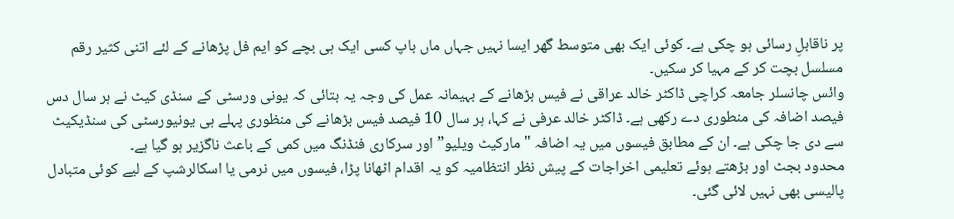پر ناقابلِ رسائی ہو چکی ہے۔ کوئی ایک بھی متوسط گھر ایسا نہیں جہاں ماں باپ کسی ایک ہی بچے کو ایم فل پڑھانے کے لئے اتنی کثیر رقم مسلسل بچت کر کے مہیا کر سکیں۔
وائس چانسلر جامعہ کراچی ڈاکٹر خالد عراقی نے فیس بڑھانے کے بہیمانہ عمل کی وجہ یہ بتائی کہ یونی ورسٹی کے سنڈی کیٹ نے ہر سال دس فیصد اضافہ کی منطوری دے رکھی ہے۔ ڈاکٹر خالد عرفی نے کہا، ہر سال 10 فیصد فیس بڑھانے کی منظوری پہلے ہی یونیورسٹی کی سنڈیکیٹ سے دی جا چکی ہے۔ ان کے مطابق فیسوں میں یہ اضافہ "مارکیٹ ویلیو” اور سرکاری فنڈنگ میں کمی کے باعث ناگزیر ہو گیا ہے۔
محدود بجٹ اور بڑھتے ہوئے تعلیمی اخراجات کے پیش نظر انتظامیہ کو یہ اقدام اٹھانا پڑا، فیسوں میں نرمی یا اسکالرشپ کے لیے کوئی متبادل پالیسی بھی نہیں لائی گئی۔